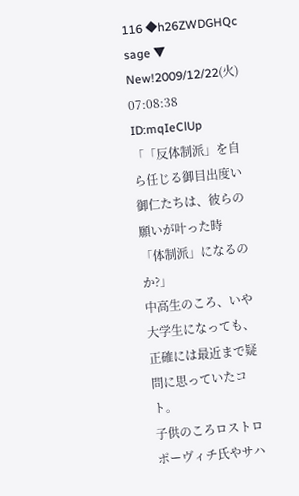116 ◆h26ZWDGHQc sage ▼ New!2009/12/22(火) 07:08:38 ID:mqIeClUp
「「反体制派」を自ら任じる御目出度い御仁たちは、彼らの願いが叶った時
「体制派」になるのか?」
中高生のころ、いや大学生になっても、正確には最近まで疑問に思っていたコト。
子供のころロストロポーヴィチ氏やサハ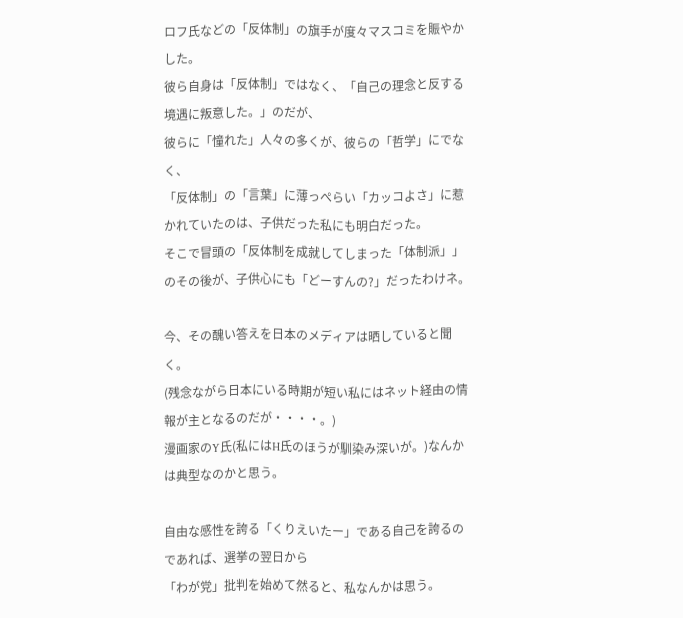ロフ氏などの「反体制」の旗手が度々マスコミを賑やかした。
彼ら自身は「反体制」ではなく、「自己の理念と反する境遇に叛意した。」のだが、
彼らに「憧れた」人々の多くが、彼らの「哲学」にでなく、
「反体制」の「言葉」に薄っぺらい「カッコよさ」に惹かれていたのは、子供だった私にも明白だった。
そこで冒頭の「反体制を成就してしまった「体制派」」のその後が、子供心にも「どーすんの?」だったわけネ。

今、その醜い答えを日本のメディアは晒していると聞く。
(残念ながら日本にいる時期が短い私にはネット経由の情報が主となるのだが・・・・。)
漫画家のY氏(私にはH氏のほうが馴染み深いが。)なんかは典型なのかと思う。

自由な感性を誇る「くりえいたー」である自己を誇るのであれば、選挙の翌日から
「わが党」批判を始めて然ると、私なんかは思う。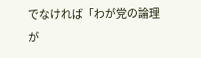でなければ「わが党の論理が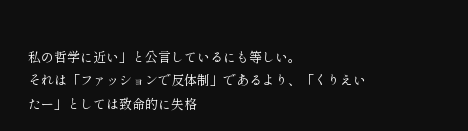私の哲学に近い」と公言しているにも等しい。
それは「ファッションで反体制」であるより、「くりえいたー」としては致命的に失格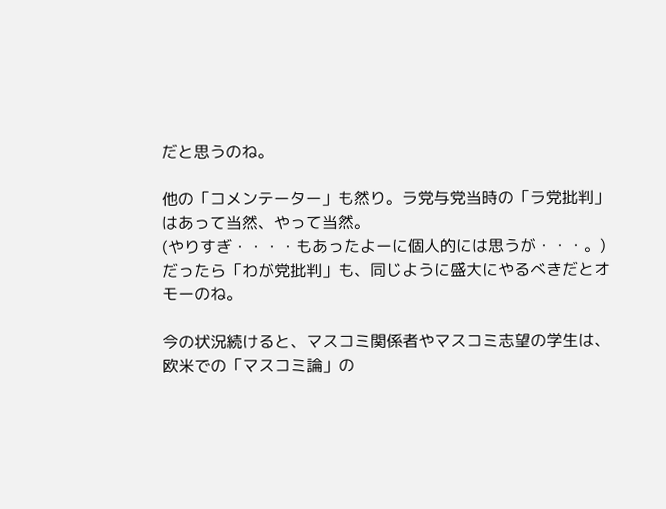だと思うのね。

他の「コメンテーター」も然り。ラ党与党当時の「ラ党批判」はあって当然、やって当然。
(やりすぎ・・・・もあったよーに個人的には思うが・・・。)
だったら「わが党批判」も、同じように盛大にやるべきだとオモーのね。

今の状況続けると、マスコミ関係者やマスコミ志望の学生は、
欧米での「マスコミ論」の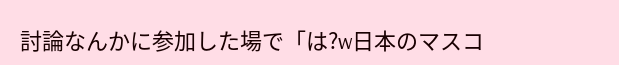討論なんかに参加した場で「は?w日本のマスコ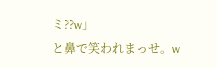ミ??w」
と鼻で笑われまっせ。w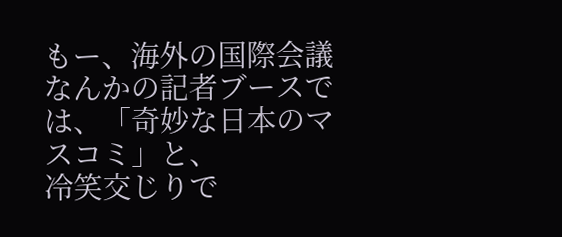もー、海外の国際会議なんかの記者ブースでは、「奇妙な日本のマスコミ」と、
冷笑交じりで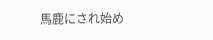馬鹿にされ始め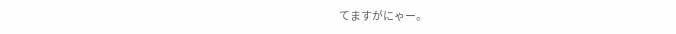てますがにゃー。